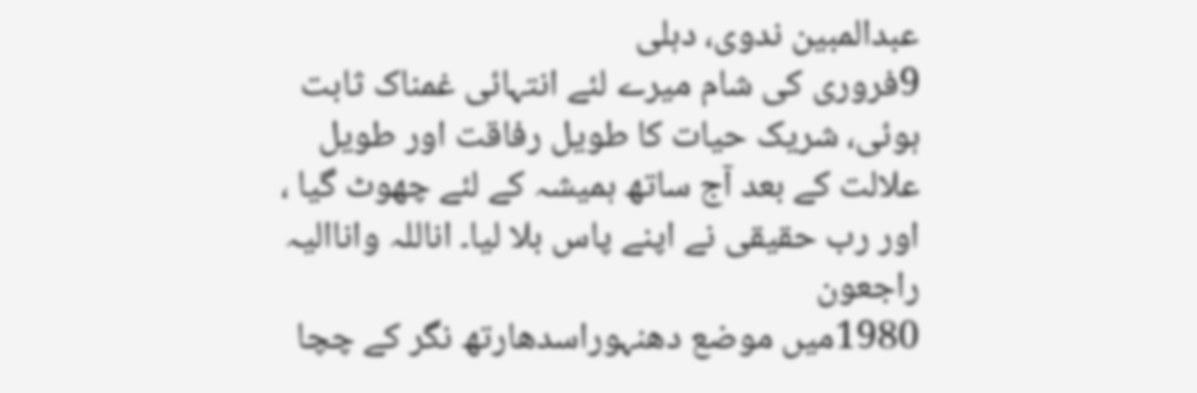عبدالمبین ندوی، دہلی
9فروری کی شام میرے لئے انتہائی غمناک ثابت ہوئی، شریک حیات کا طویل رفاقت اور طویل علالت کے بعد آج ساتھ ہمیشہ کے لئے چھوٹ گیا ، اور رب حقیقی نے اپنے پاس بلا لیا۔ اناللہ واناالیہ راجعون
1980میں موضع دھنہوراسدھارتھ نگر کے چچا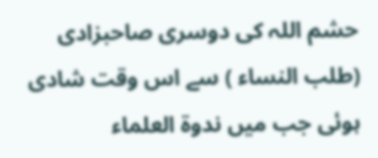حشم اللہ کی دوسری صاحبزادی (طلب النساء ) سے اس وقت شادی ہوئی جب میں ندوۃ العلماء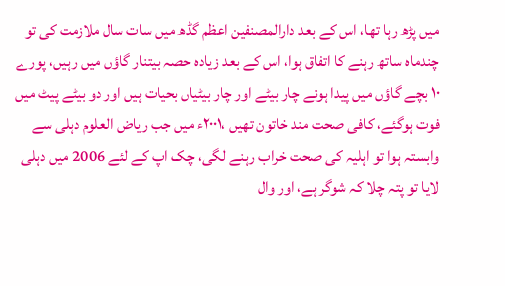میں پڑھ رہا تھا، اس کے بعد دارالمصنفین اعظم گڈھ میں سات سال ملازمت کی تو چندماہ ساتھ رہنے کا اتفاق ہوا، اس کے بعد زیادہ حصہ بیتنار گاؤں میں رہیں، پورے ۱۰ بچے گاؤں میں پیدا ہونے چار بیٹے اور چار بیٹیاں بحیات ہیں اور دو بیٹے پیٹ میں فوت ہوگئے، کافی صحت مند خاتون تھیں ،۲۰۰۱ء میں جب ریاض العلوم دہلی سے وابستہ ہوا تو اہلیہ کی صحت خراب رہنے لگی، چک اپ کے لئے 2006 میں دہلی لایا تو پتہ چلا کہ شوگر ہے، اور وال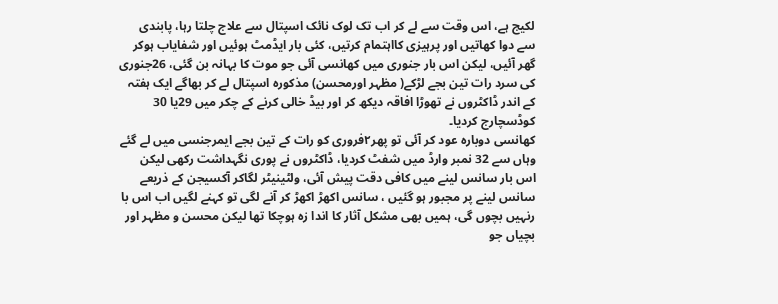لکیج ہے، اس وقت سے لے کر اب تک لوک نائک اسپتال سے علاج چلتا رہا، پابندی سے دوا کھاتیں اور پرہیزی کااہتمام کرتیں، کئی بار ایڈمٹ ہوئیں اور شفایاب ہوکر گھر آئیں، لیکن اس بار جنوری میں کھانسی آئی جو موت کا بہانہ بن گئی، 26جنوری کی سرد رات تین بجے لڑکے( مظہر اورمحسن) مذکورہ اسپتال لے کر بھاگے ایک ہفتہ کے اندر ڈاکٹروں نے تھوڑا افاقہ دیکھ کر اور بیڈ خالی کرنے کے چکر میں 29یا 30 کوڈسچارج کردیا۔
کھانسی دوبارہ عود کر آئی تو پھر۲فروری کو رات کے تین بجے ایمرجنسی میں لے گئے وہاں سے 32 نمبر وارڈ میں شفٹ کردیا، ڈاکٹروں نے پوری نگہداشت رکھی لیکن اس بار سانس لینے میں کافی دقت پیش آئی، ولٹینیٹر لگاکر آکسیجن کے ذریعے سانس لینے پر مجبور ہو گئیں ، سانس اکھڑ اکھڑ کر آنے لگی تو کہنے لگیں اب اس با رنہیں بچوں گی، ہمیں بھی مشکل آثار کا اندا زہ ہوچکا تھا لیکن محسن و مظہر اور بچیاں جو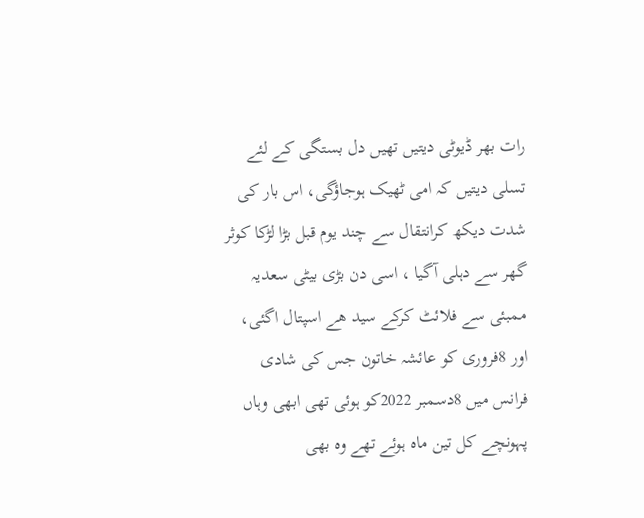رات بھر ڈیوٹی دیتیں تھیں دل بستگی کے لئے تسلی دیتیں کہ امی ٹھیک ہوجاؤگی، اس بار کی شدت دیکھ کرانتقال سے چند یوم قبل بڑا لڑکا کوثر گھر سے دہلی آگیا ، اسی دن بڑی بیٹی سعدیہ ممبئی سے فلائٹ کرکے سید ھے اسپتال اگئی، اور 8فروری کو عائشہ خاتون جس کی شادی فرانس میں 8دسمبر 2022کو ہوئی تھی ابھی وہاں پہونچے کل تین ماہ ہوئے تھے وہ بھی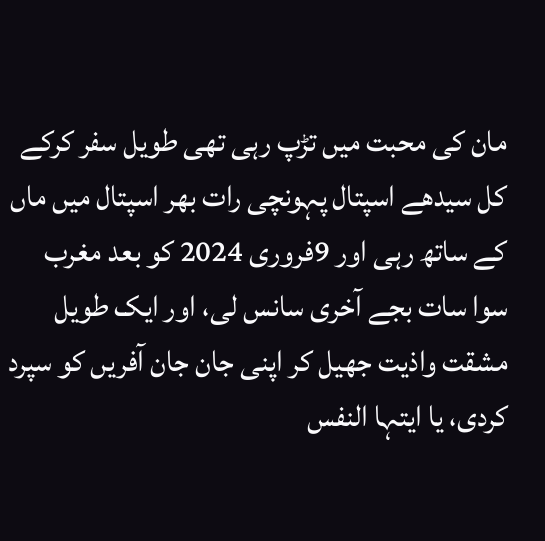مان کی محبت میں تڑپ رہی تھی طویل سفر کرکے کل سیدھے اسپتال پہونچی رات بھر اسپتال میں ماں کے ساتھ رہی اور 9فروری 2024 کو بعد مغرب سوا سات بجے آخری سانس لی، اور ایک طویل مشقت واذیت جھیل کر اپنی جان جان آفریں کو سپرد کردی، یا ایتہا النفس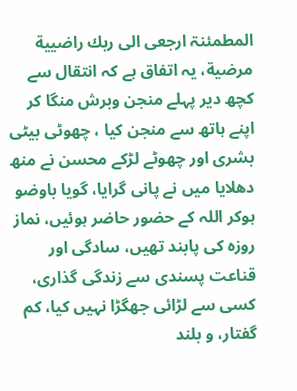المطمئنۃ ارجعی الی ربك راضیية مرضية، یہ اتفاق ہے کہ انتقال سے کچھ دیر پہلے منجن وبرش منگا کر اپنے ہاتھ سے منجن کیا ، چھوٹی بیٹی بشری اور چھوٹے لڑکے محسن نے منھ دھلایا میں نے پانی گرایا، گویا باوضو ہوکر اللہ کے حضور حاضر ہوئیں، نماز روزہ کی پابند تھیں، سادگی اور قناعت پسندی سے زندگی گذاری، کسی سے لڑائی جھگڑا نہیں کیا، کم گفتار، و بلند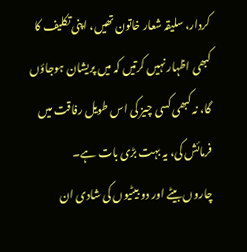کردار، سلیقہ شعار خاتون تھیں، اپنی تکلیف کا کبھی اظہار نہیں کرتیں کہ میں پریشان ہوجاؤں گا، نہ کبھی کسی چیز کی اس طویل رفاقت میں فرمائش کی، یہ بہت بڑی بات ہے۔
چاروں بیٹے اور دو بیٹیوں کی شادی ان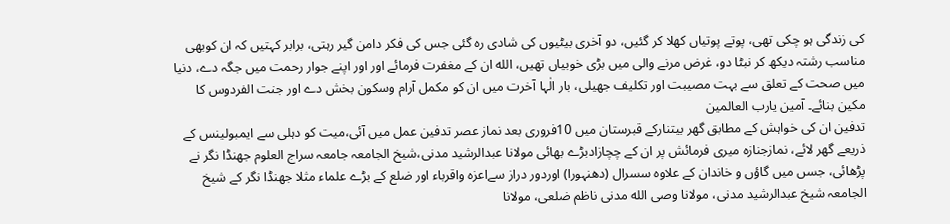کی زندگی ہو چکی تھی، پوتے پوتیاں کھلا کر گئیں، دو آخری بیٹیوں کی شادی رہ گئی جس کی فکر دامن گیر رہتی، برابر کہتیں کہ ان کوبھی مناسب رشتہ دیکھ کر نبٹا دو، غرض مرنے والی میں بڑی خوبیاں تھیں، الله ان کے مغفرت فرمائے اور اور اپنے جوار رحمت میں جگہ دے، دنیا میں صحت کے تعلق سے بہت مصیبت اور تکلیف جھیلی، بار الٰہا آخرت میں ان کو مکمل آرام وسکون بخش دے اور جنت الفردوس کا مکین بنائے۔ آمین یارب العالمین
تدفین ان کی خواہش کے مطابق گھر بیتنارکے قبرستان میں 10فروری بعد نماز عصر تدفین عمل میں آئی،میت کو دہلی سے ایمبولینس کے ذریعے گھر لائے، نمازجنازہ میری فرمائش پر ان کے چچازادبڑے بھائی مولانا عبدالرشید مدنی،شیخ الجامعہ جامعہ سراج العلوم جھنڈا نگر نے پڑھائی، جسں میں گاؤں و خاندان کے علاوہ سسرال (دھنہورا) اوردور دراز سےاعزہ واقرباء اور ضلع کے بڑے علماء مثلا جھنڈا نگر کے شیخ الجامعہ شیخ عبدالرشید مدنی، مولانا وصی الله مدنی ناظم ضلعی، مولانا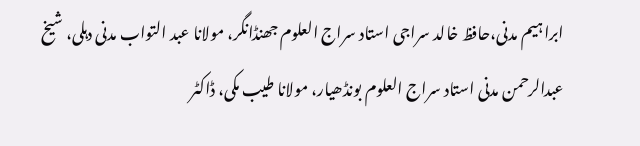ابراہیم مدنی،حافظ خالد سراجی استاد سراج العلوم جھنڈانگر، مولانا عبد التواب مدنی دہلی، شیخ عبدالرحمن مدنی استاد سراج العلوم بونڈھیار، مولانا طیب مکی، ڈاکٹر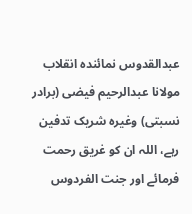عبدالقدوس نمائندہ انقلاب مولانا عبدالرحیم فیضی (برادر نسبتی) وغیرہ شریک تدفین رہے، اللہ ان کو غریق رحمت فرمائے اور جنت الفردوس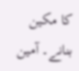کا مکین بنانے۔ آمین